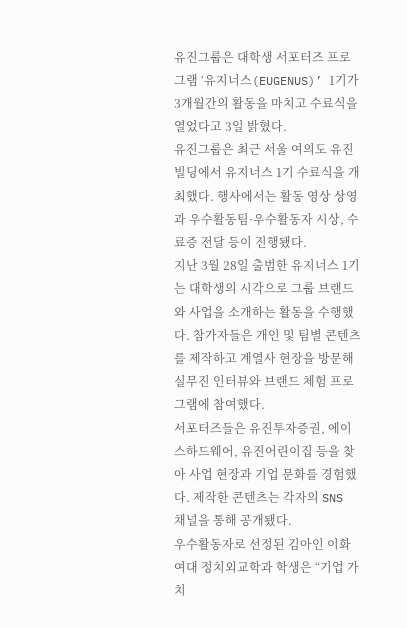유진그룹은 대학생 서포터즈 프로그램 ‘유지너스(EUGENUS)’ 1기가 3개월간의 활동을 마치고 수료식을 열었다고 3일 밝혔다.
유진그룹은 최근 서울 여의도 유진빌딩에서 유지너스 1기 수료식을 개최했다. 행사에서는 활동 영상 상영과 우수활동팀·우수활동자 시상, 수료증 전달 등이 진행됐다.
지난 3월 28일 출범한 유지너스 1기는 대학생의 시각으로 그룹 브랜드와 사업을 소개하는 활동을 수행했다. 참가자들은 개인 및 팀별 콘텐츠를 제작하고 계열사 현장을 방문해 실무진 인터뷰와 브랜드 체험 프로그램에 참여했다.
서포터즈들은 유진투자증권, 에이스하드웨어, 유진어린이집 등을 찾아 사업 현장과 기업 문화를 경험했다. 제작한 콘텐츠는 각자의 SNS 채널을 통해 공개됐다.
우수활동자로 선정된 김아인 이화여대 정치외교학과 학생은 “기업 가치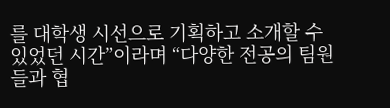를 대학생 시선으로 기획하고 소개할 수 있었던 시간”이라며 “다양한 전공의 팀원들과 협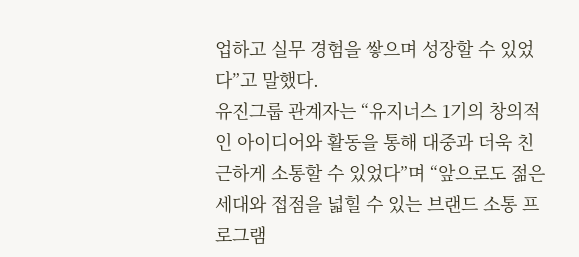업하고 실무 경험을 쌓으며 성장할 수 있었다”고 말했다.
유진그룹 관계자는 “유지너스 1기의 창의적인 아이디어와 활동을 통해 대중과 더욱 친근하게 소통할 수 있었다”며 “앞으로도 젊은 세대와 접점을 넓힐 수 있는 브랜드 소통 프로그램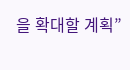을 확대할 계획”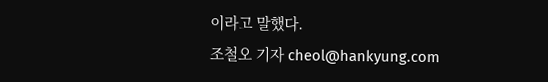이라고 말했다.
조철오 기자 cheol@hankyung.com